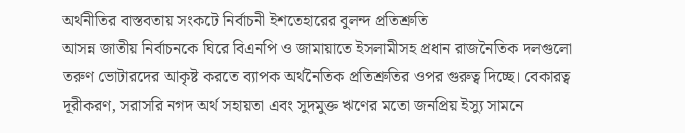অর্থনীতির বাস্তবতায় সংকটে নির্বাচনী ইশতেহারের বুলন্দ প্রতিশ্রুতি
আসন্ন জাতীয় নির্বাচনকে ঘিরে বিএনপি ও জামায়াতে ইসলামীসহ প্রধান রাজনৈতিক দলগুলো তরুণ ভোটারদের আকৃষ্ট করতে ব্যাপক অর্থনৈতিক প্রতিশ্রুতির ওপর গুরুত্ব দিচ্ছে। বেকারত্ব দূরীকরণ, সরাসরি নগদ অর্থ সহায়তা এবং সুদমুক্ত ঋণের মতো জনপ্রিয় ইস্যু সামনে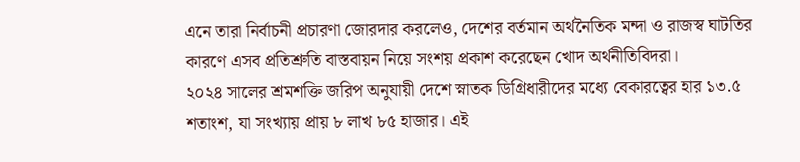এনে তারা নির্বাচনী প্রচারণা জোরদার করলেও, দেশের বর্তমান অর্থনৈতিক মন্দা ও রাজস্ব ঘাটতির কারণে এসব প্রতিশ্রুতি বাস্তবায়ন নিয়ে সংশয় প্রকাশ করেছেন খোদ অর্থনীতিবিদরা।
২০২৪ সালের শ্রমশক্তি জরিপ অনুযায়ী দেশে স্নাতক ডিগ্রিধারীদের মধ্যে বেকারত্বের হার ১৩.৫ শতাংশ, যা সংখ্যায় প্রায় ৮ লাখ ৮৫ হাজার। এই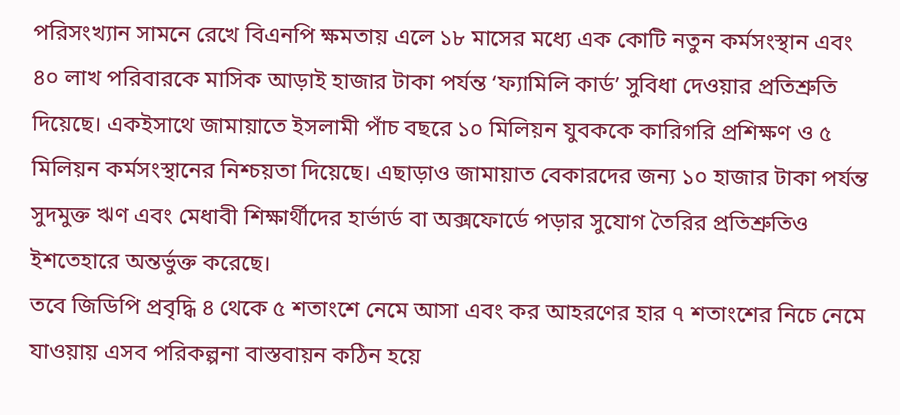পরিসংখ্যান সামনে রেখে বিএনপি ক্ষমতায় এলে ১৮ মাসের মধ্যে এক কোটি নতুন কর্মসংস্থান এবং ৪০ লাখ পরিবারকে মাসিক আড়াই হাজার টাকা পর্যন্ত ‘ফ্যামিলি কার্ড’ সুবিধা দেওয়ার প্রতিশ্রুতি দিয়েছে। একইসাথে জামায়াতে ইসলামী পাঁচ বছরে ১০ মিলিয়ন যুবককে কারিগরি প্রশিক্ষণ ও ৫ মিলিয়ন কর্মসংস্থানের নিশ্চয়তা দিয়েছে। এছাড়াও জামায়াত বেকারদের জন্য ১০ হাজার টাকা পর্যন্ত সুদমুক্ত ঋণ এবং মেধাবী শিক্ষার্থীদের হার্ভার্ড বা অক্সফোর্ডে পড়ার সুযোগ তৈরির প্রতিশ্রুতিও ইশতেহারে অন্তর্ভুক্ত করেছে।
তবে জিডিপি প্রবৃদ্ধি ৪ থেকে ৫ শতাংশে নেমে আসা এবং কর আহরণের হার ৭ শতাংশের নিচে নেমে যাওয়ায় এসব পরিকল্পনা বাস্তবায়ন কঠিন হয়ে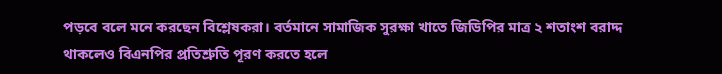পড়বে বলে মনে করছেন বিশ্লেষকরা। বর্তমানে সামাজিক সুরক্ষা খাতে জিডিপির মাত্র ২ শতাংশ বরাদ্দ থাকলেও বিএনপির প্রতিশ্রুতি পূরণ করতে হলে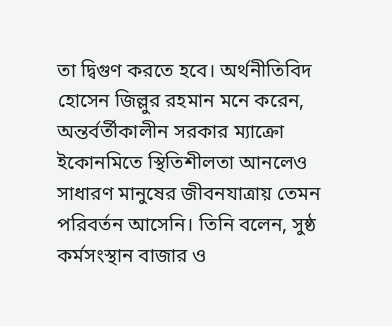তা দ্বিগুণ করতে হবে। অর্থনীতিবিদ হোসেন জিল্লুর রহমান মনে করেন, অন্তর্বর্তীকালীন সরকার ম্যাক্রো ইকোনমিতে স্থিতিশীলতা আনলেও সাধারণ মানুষের জীবনযাত্রায় তেমন পরিবর্তন আসেনি। তিনি বলেন, সুষ্ঠ কর্মসংস্থান বাজার ও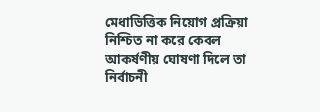মেধাভিত্তিক নিয়োগ প্রক্রিয়া নিশ্চিত না করে কেবল আকর্ষণীয় ঘোষণা দিলে তা নির্বাচনী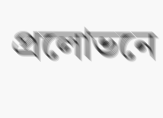প্রলোভনে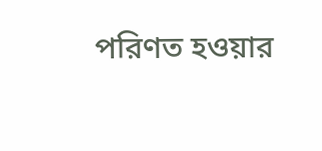পরিণত হওয়ার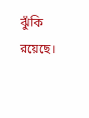ঝুঁকি রয়েছে।